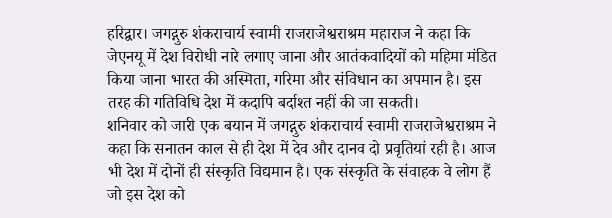हरिद्वार। जगद्गुरु शंकराचार्य स्वामी राजराजेश्वराश्रम महाराज ने कहा कि जेएनयू में देश विरोधी नारे लगाए जाना और आतंकवादियों को महिमा मंडित किया जाना भारत की अस्मिता, गरिमा और संविधान का अपमान है। इस तरह की गतिविधि देश में कदापि बर्दाश्त नहीं की जा सकती।
शनिवार को जारी एक बयान में जगद्गुरु शंकराचार्य स्वामी राजराजेश्वराश्रम ने कहा कि सनातन काल से ही देश में देव और दानव दो प्रवृतियां रही है। आज भी देश में दोनों ही संस्कृति विद्यमान है। एक संस्कृति के संवाहक वे लोग हैं जो इस देश को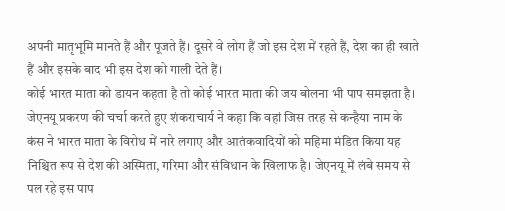अपनी मातृभूमि मानते हैं और पूजते हैं। दूसरे वे लोग हैं जो इस देश में रहते हैं, देश का ही खाते हैं और इसके बाद भी इस देश को गाली देते हैं।
कोई भारत माता को डायन कहता है तो कोई भारत माता की जय बोलना भी पाप समझता है। जेएनयू प्रकरण की चर्चा करते हुए शंकराचार्य ने कहा कि वहां जिस तरह से कन्हैया नाम के कंस ने भारत माता के विरोध में नारे लगाए और आतंकवादियों को महिमा मंडित किया यह निश्चित रूप से देश की अस्मिता, गरिमा और संविधान के खिलाफ है। जेएनयू में लंबे समय से पल रहे इस पाप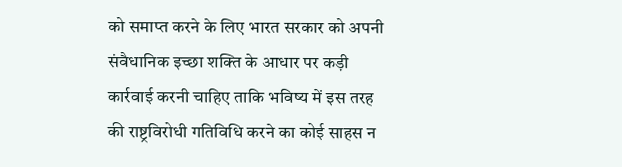को समाप्त करने के लिए भारत सरकार को अपनी संवैधानिक इच्छा शक्ति के आधार पर कड़ी कार्रवाई करनी चाहिए ताकि भविष्य में इस तरह की राष्ट्रविरोधी गतिविधि करने का कोई साहस न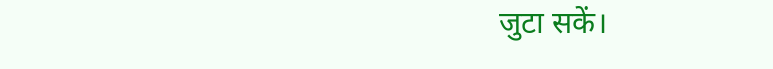जुटा सकें।